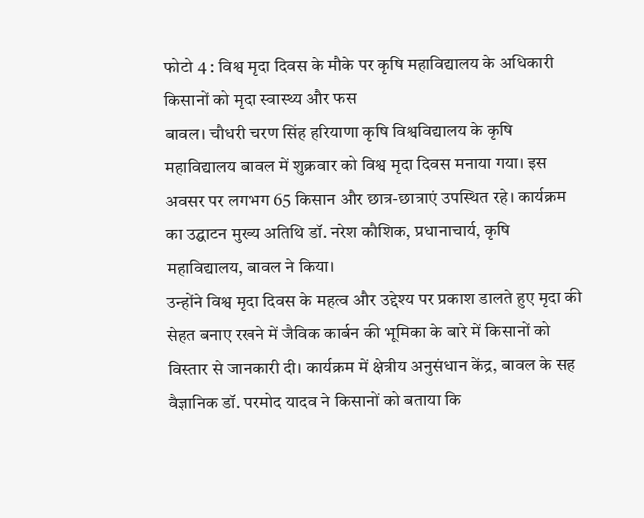फोटो 4 : विश्व मृदा दिवस के मौके पर कृषि महाविद्यालय के अधिकारी किसानों को मृदा स्वास्थ्य और फस
बावल। चौधरी चरण सिंह हरियाणा कृषि विश्वविद्यालय के कृषि महाविद्यालय बावल में शुक्रवार को विश्व मृदा दिवस मनाया गया। इस अवसर पर लगभग 65 किसान और छात्र-छात्राएं उपस्थित रहे। कार्यक्रम का उद्घाटन मुख्य अतिथि डॉ. नरेश कौशिक, प्रधानाचार्य, कृषि महाविद्यालय, बावल ने किया।
उन्होंने विश्व मृदा दिवस के महत्व और उद्देश्य पर प्रकाश डालते हुए मृदा की सेहत बनाए रखने में जैविक कार्बन की भूमिका के बारे में किसानों को विस्तार से जानकारी दी। कार्यक्रम में क्षेत्रीय अनुसंधान केंद्र, बावल के सह वैज्ञानिक डॉ. परमोद यादव ने किसानों को बताया कि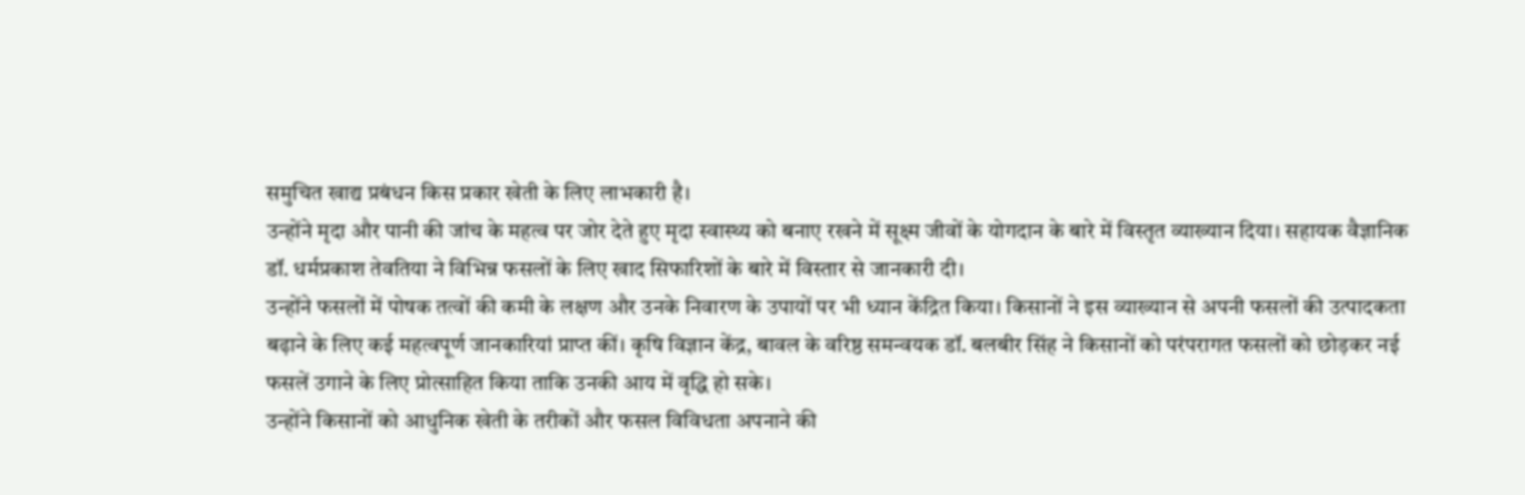समुचित खाद्य प्रबंधन किस प्रकार खेती के लिए लाभकारी है।
उन्होंने मृदा और पानी की जांच के महत्व पर जोर देते हुए मृदा स्वास्थ्य को बनाए रखने में सूक्ष्म जीवों के योगदान के बारे में विस्तृत व्याख्यान दिया। सहायक वैज्ञानिक डॉ. धर्मप्रकाश तेवतिया ने विभिन्न फसलों के लिए खाद सिफारिशों के बारे में विस्तार से जानकारी दी।
उन्होंने फसलों में पोषक तत्वों की कमी के लक्षण और उनके निवारण के उपायों पर भी ध्यान केंद्रित किया। किसानों ने इस व्याख्यान से अपनी फसलों की उत्पादकता बढ़ाने के लिए कई महत्वपूर्ण जानकारियां प्राप्त कीं। कृषि विज्ञान केंद्र, बावल के वरिष्ठ समन्वयक डॉ. बलबीर सिंह ने किसानों को परंपरागत फसलों को छोड़कर नई फसलें उगाने के लिए प्रोत्साहित किया ताकि उनकी आय में वृद्धि हो सके।
उन्होंने किसानों को आधुनिक खेती के तरीकों और फसल विविधता अपनाने की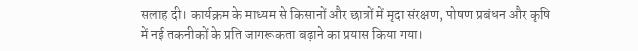सलाह दी। कार्यक्रम के माध्यम से किसानों और छात्रों में मृदा संरक्षण, पोषण प्रबंधन और कृषि में नई तकनीकों के प्रति जागरूकता बढ़ाने का प्रयास किया गया।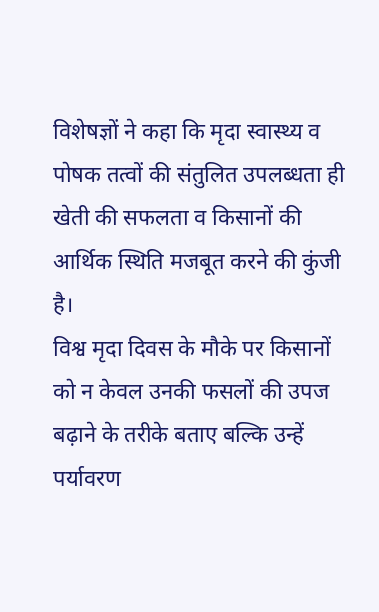विशेषज्ञों ने कहा कि मृदा स्वास्थ्य व पोषक तत्वों की संतुलित उपलब्धता ही खेती की सफलता व किसानों की आर्थिक स्थिति मजबूत करने की कुंजी है।
विश्व मृदा दिवस के मौके पर किसानों को न केवल उनकी फसलों की उपज बढ़ाने के तरीके बताए बल्कि उन्हें पर्यावरण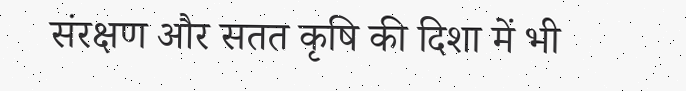संरक्षण और सतत कृषि की दिशा में भी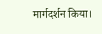मार्गदर्शन किया।